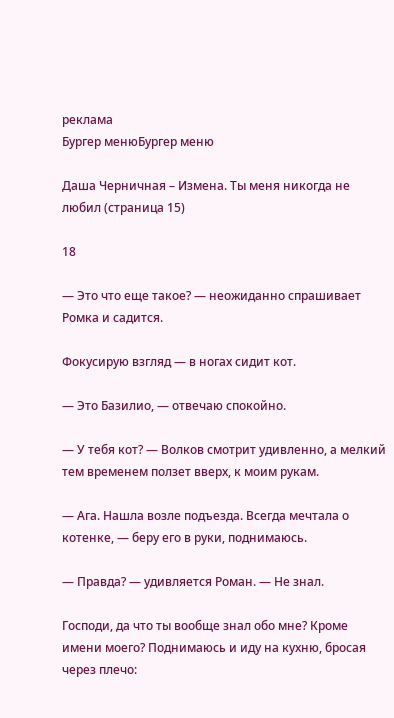реклама
Бургер менюБургер меню

Даша Черничная – Измена. Ты меня никогда не любил (страница 15)

18

— Это что еще такое? — неожиданно спрашивает Ромка и садится.

Фокусирую взгляд — в ногах сидит кот.

— Это Базилио, — отвечаю спокойно.

— У тебя кот? — Волков смотрит удивленно, а мелкий тем временем ползет вверх, к моим рукам.

— Ага. Нашла возле подъезда. Всегда мечтала о котенке, — беру его в руки, поднимаюсь.

— Правда? — удивляется Роман. — Не знал.

Господи, да что ты вообще знал обо мне? Кроме имени моего? Поднимаюсь и иду на кухню, бросая через плечо: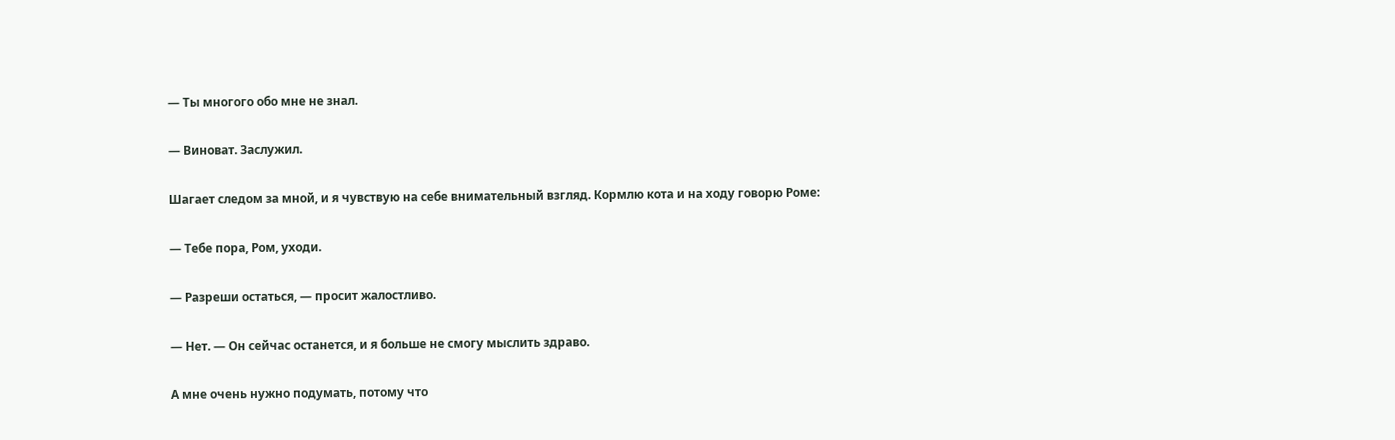— Ты многого обо мне не знал.

— Виноват. Заслужил.

Шагает следом за мной, и я чувствую на себе внимательный взгляд. Кормлю кота и на ходу говорю Роме:

— Тебе пора, Ром, уходи.

— Разреши остаться, — просит жалостливо.

— Нет. — Он сейчас останется, и я больше не смогу мыслить здраво.

А мне очень нужно подумать, потому что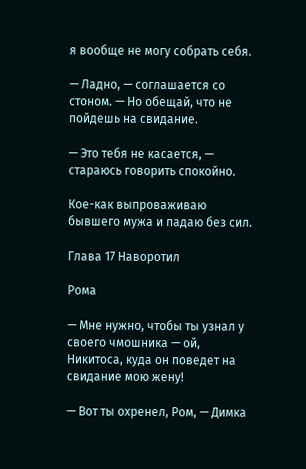я вообще не могу собрать себя.

— Ладно, — соглашается со стоном. — Но обещай, что не пойдешь на свидание.

— Это тебя не касается, — стараюсь говорить спокойно.

Кое-как выпроваживаю бывшего мужа и падаю без сил.

Глава 17 Наворотил

Рома

— Мне нужно, чтобы ты узнал у своего чмошника — ой, Никитоса, куда он поведет на свидание мою жену!

— Вот ты охренел, Ром, — Димка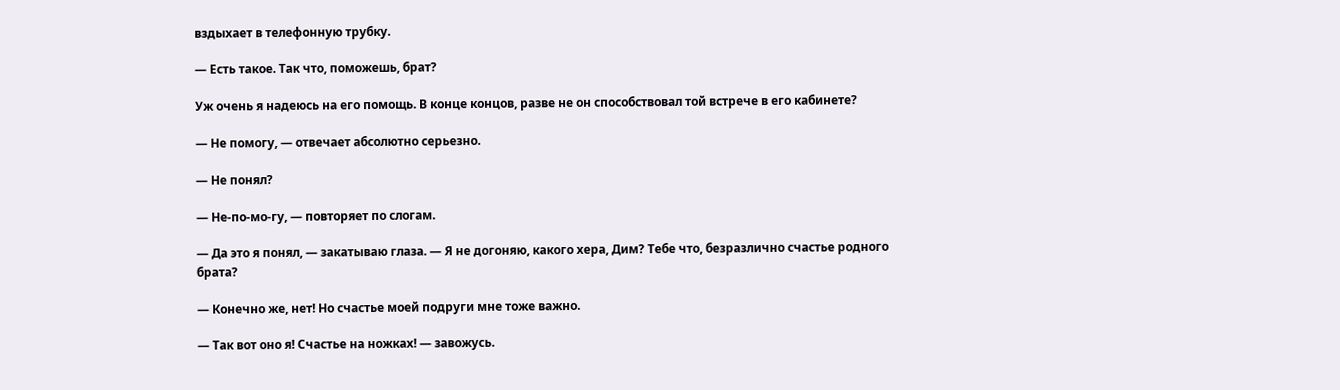вздыхает в телефонную трубку.

— Есть такое. Так что, поможешь, брат?

Уж очень я надеюсь на его помощь. В конце концов, разве не он способствовал той встрече в его кабинете?

— Не помогу, — отвечает абсолютно серьезно.

— Не понял?

— Не-по-мо-гу, — повторяет по слогам.

— Да это я понял, — закатываю глаза. — Я не догоняю, какого хера, Дим? Тебе что, безразлично счастье родного брата?

— Конечно же, нет! Но счастье моей подруги мне тоже важно.

— Так вот оно я! Счастье на ножках! — завожусь.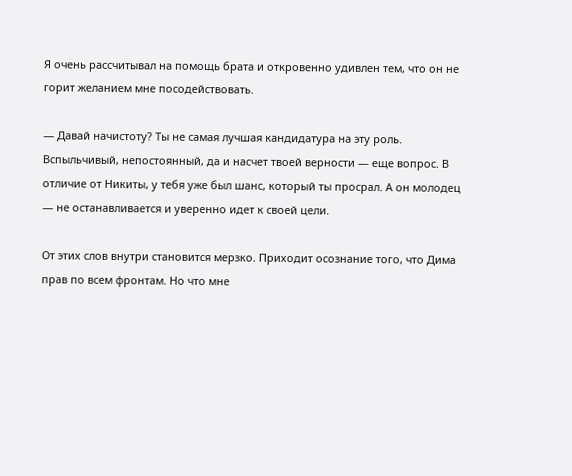Я очень рассчитывал на помощь брата и откровенно удивлен тем, что он не горит желанием мне посодействовать.

— Давай начистоту? Ты не самая лучшая кандидатура на эту роль. Вспыльчивый, непостоянный, да и насчет твоей верности — еще вопрос. В отличие от Никиты, у тебя уже был шанс, который ты просрал. А он молодец — не останавливается и уверенно идет к своей цели.

От этих слов внутри становится мерзко. Приходит осознание того, что Дима прав по всем фронтам. Но что мне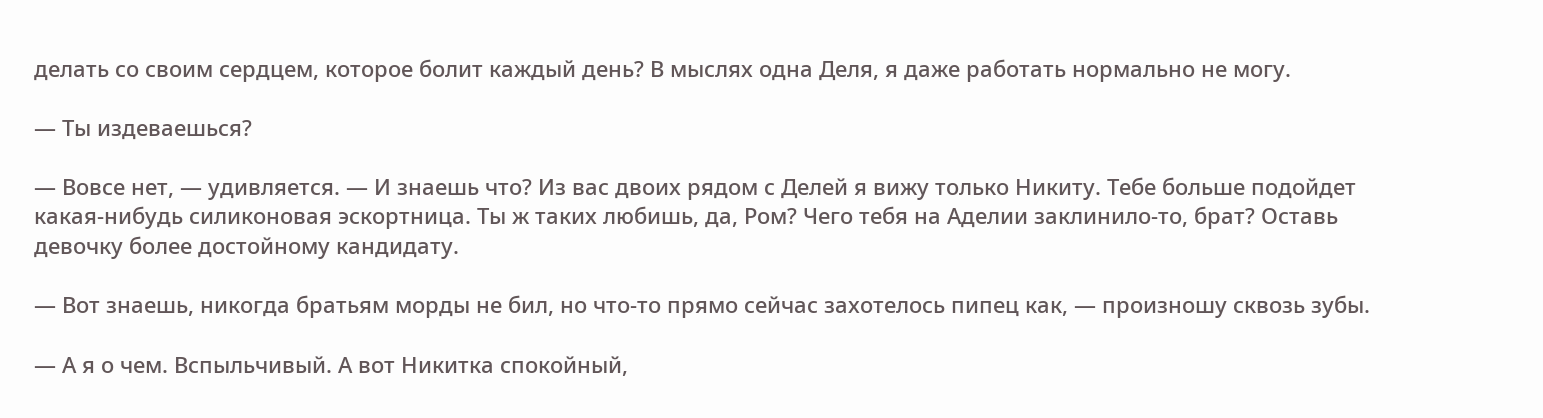делать со своим сердцем, которое болит каждый день? В мыслях одна Деля, я даже работать нормально не могу.

— Ты издеваешься?

— Вовсе нет, — удивляется. — И знаешь что? Из вас двоих рядом с Делей я вижу только Никиту. Тебе больше подойдет какая-нибудь силиконовая эскортница. Ты ж таких любишь, да, Ром? Чего тебя на Аделии заклинило-то, брат? Оставь девочку более достойному кандидату.

— Вот знаешь, никогда братьям морды не бил, но что-то прямо сейчас захотелось пипец как, — произношу сквозь зубы.

— А я о чем. Вспыльчивый. А вот Никитка спокойный,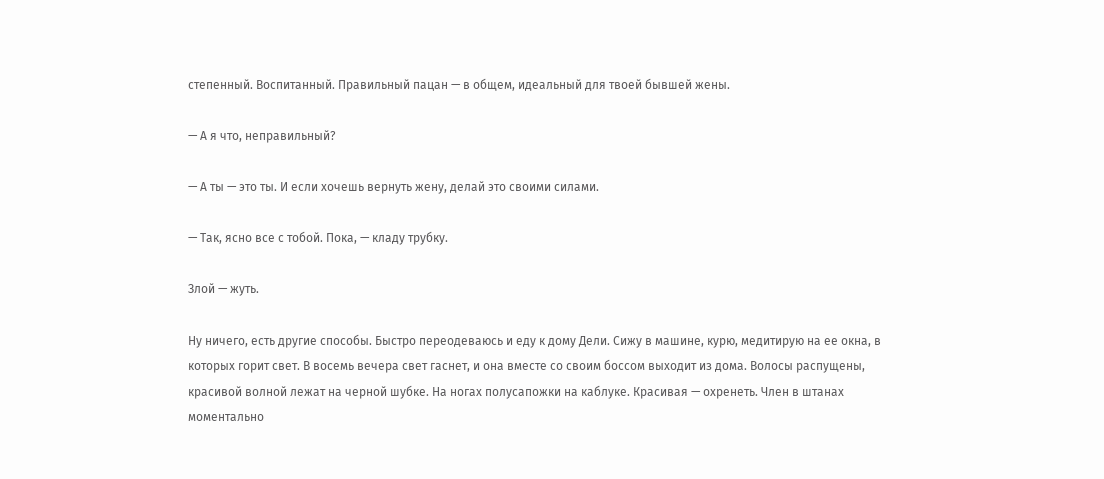степенный. Воспитанный. Правильный пацан — в общем, идеальный для твоей бывшей жены.

— А я что, неправильный?

— А ты — это ты. И если хочешь вернуть жену, делай это своими силами.

— Так, ясно все с тобой. Пока, — кладу трубку.

Злой — жуть.

Ну ничего, есть другие способы. Быстро переодеваюсь и еду к дому Дели. Сижу в машине, курю, медитирую на ее окна, в которых горит свет. В восемь вечера свет гаснет, и она вместе со своим боссом выходит из дома. Волосы распущены, красивой волной лежат на черной шубке. На ногах полусапожки на каблуке. Красивая — охренеть. Член в штанах моментально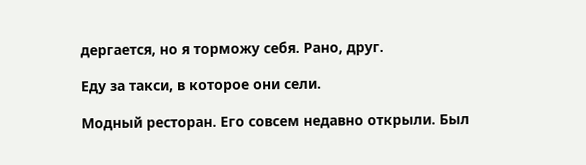дергается, но я торможу себя. Рано, друг.

Еду за такси, в которое они сели.

Модный ресторан. Его совсем недавно открыли. Был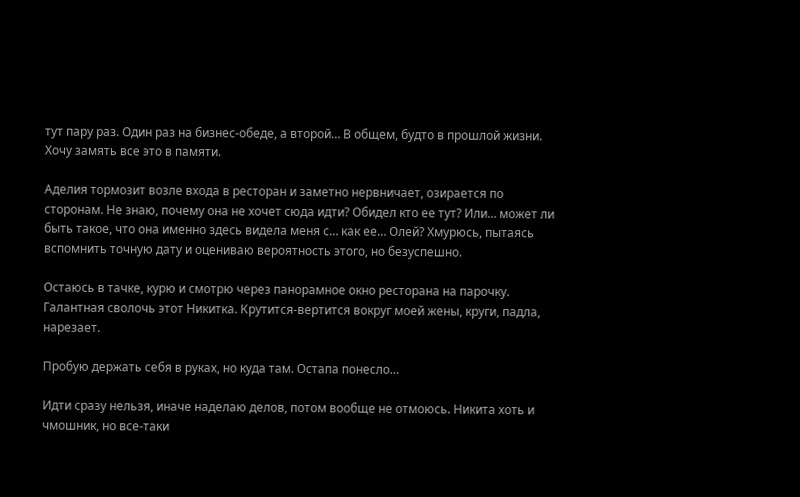тут пару раз. Один раз на бизнес-обеде, а второй… В общем, будто в прошлой жизни. Хочу замять все это в памяти.

Аделия тормозит возле входа в ресторан и заметно нервничает, озирается по сторонам. Не знаю, почему она не хочет сюда идти? Обидел кто ее тут? Или… может ли быть такое, что она именно здесь видела меня с… как ее… Олей? Хмурюсь, пытаясь вспомнить точную дату и оцениваю вероятность этого, но безуспешно.

Остаюсь в тачке, курю и смотрю через панорамное окно ресторана на парочку. Галантная сволочь этот Никитка. Крутится-вертится вокруг моей жены, круги, падла, нарезает.

Пробую держать себя в руках, но куда там. Остапа понесло…

Идти сразу нельзя, иначе наделаю делов, потом вообще не отмоюсь. Никита хоть и чмошник, но все-таки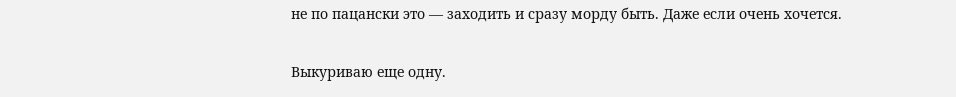не по пацански это — заходить и сразу морду быть. Даже если очень хочется.

Выкуриваю еще одну.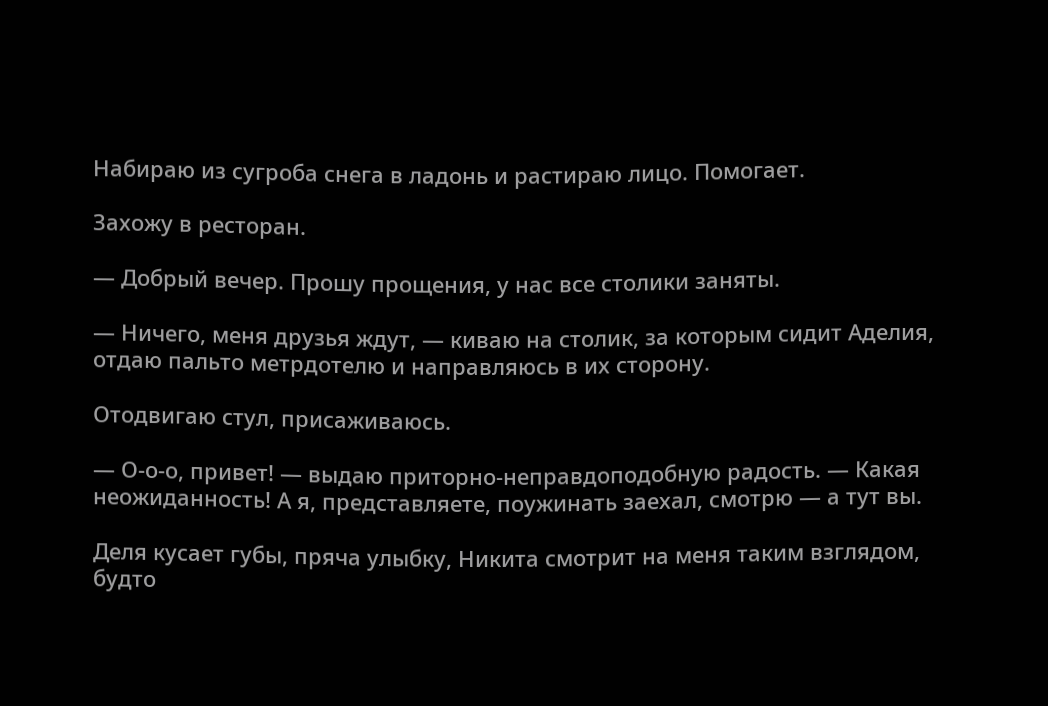Набираю из сугроба снега в ладонь и растираю лицо. Помогает.

Захожу в ресторан.

— Добрый вечер. Прошу прощения, у нас все столики заняты.

— Ничего, меня друзья ждут, — киваю на столик, за которым сидит Аделия, отдаю пальто метрдотелю и направляюсь в их сторону.

Отодвигаю стул, присаживаюсь.

— О-о-о, привет! — выдаю приторно-неправдоподобную радость. — Какая неожиданность! А я, представляете, поужинать заехал, смотрю — а тут вы.

Деля кусает губы, пряча улыбку, Никита смотрит на меня таким взглядом, будто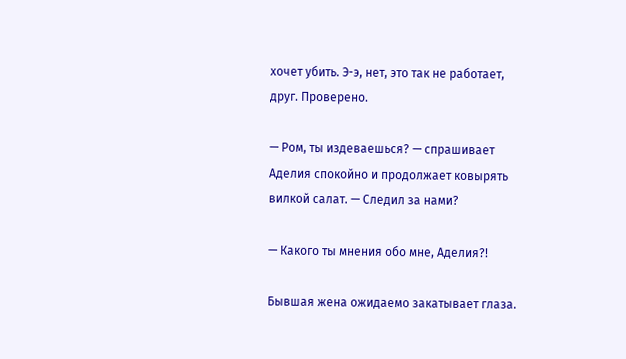хочет убить. Э-э, нет, это так не работает, друг. Проверено.

— Ром, ты издеваешься? — спрашивает Аделия спокойно и продолжает ковырять вилкой салат. — Следил за нами?

— Какого ты мнения обо мне, Аделия?!

Бывшая жена ожидаемо закатывает глаза.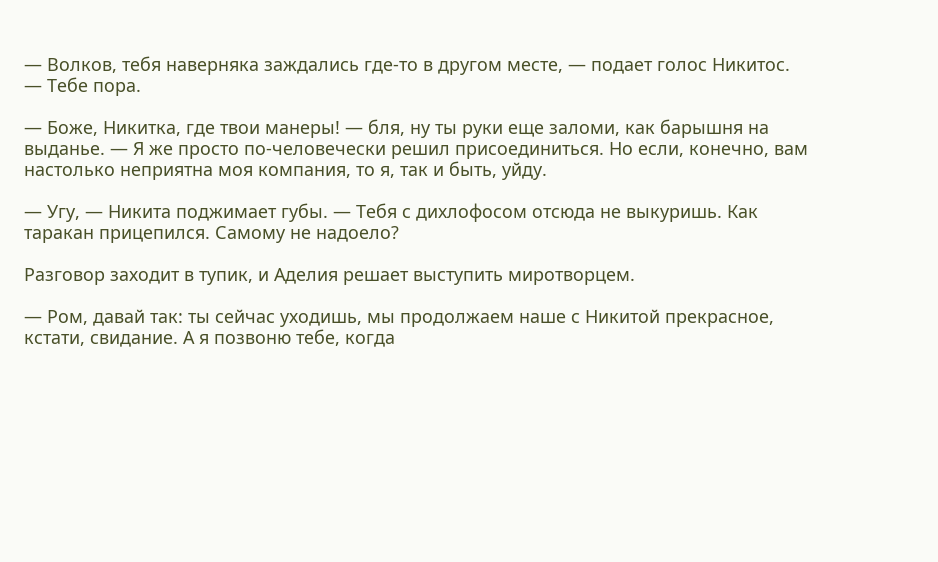— Волков, тебя наверняка заждались где-то в другом месте, — подает голос Никитос. — Тебе пора.

— Боже, Никитка, где твои манеры! — бля, ну ты руки еще заломи, как барышня на выданье. — Я же просто по-человечески решил присоединиться. Но если, конечно, вам настолько неприятна моя компания, то я, так и быть, уйду.

— Угу, — Никита поджимает губы. — Тебя с дихлофосом отсюда не выкуришь. Как таракан прицепился. Самому не надоело?

Разговор заходит в тупик, и Аделия решает выступить миротворцем.

— Ром, давай так: ты сейчас уходишь, мы продолжаем наше с Никитой прекрасное, кстати, свидание. А я позвоню тебе, когда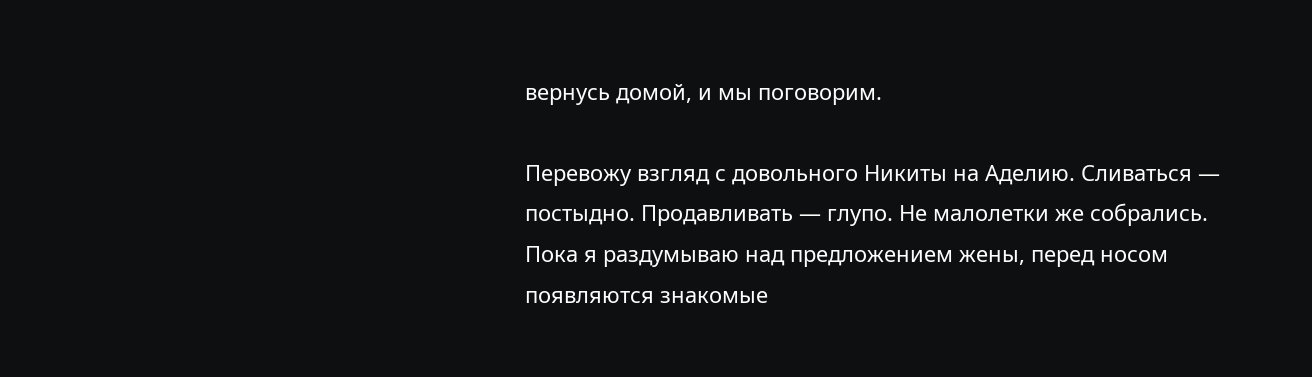вернусь домой, и мы поговорим.

Перевожу взгляд с довольного Никиты на Аделию. Сливаться — постыдно. Продавливать — глупо. Не малолетки же собрались. Пока я раздумываю над предложением жены, перед носом появляются знакомые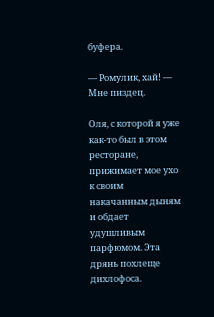буфера.

— Ромулик, хай! — Мне пиздец.

Оля, с которой я уже как-то был в этом ресторане, прижимает мое ухо к своим накачанным дыням и обдает удушливым парфюмом. Эта дрянь похлеще дихлофоса.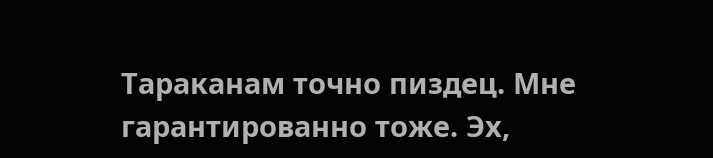Тараканам точно пиздец. Мне гарантированно тоже. Эх,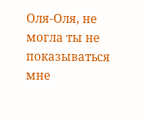Оля-Оля, не могла ты не показываться мне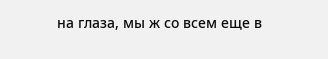на глаза, мы ж со всем еще в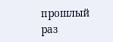прошлый раз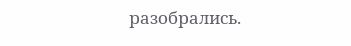разобрались.